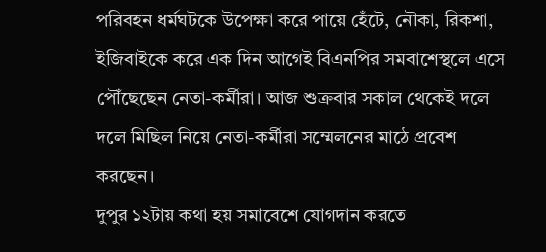পরিবহন ধর্মঘটকে উপেক্ষা করে পায়ে হেঁটে, নৌকা, রিকশা, ইজিবাইকে করে এক দিন আগেই বিএনপির সমবাশেস্থলে এসে পৌঁছেছেন নেতা-কর্মীরা। আজ শুক্রবার সকাল থেকেই দলে দলে মিছিল নিয়ে নেতা-কর্মীরা সম্মেলনের মাঠে প্রবেশ করছেন।
দুপুর ১২টায় কথা হয় সমাবেশে যোগদান করতে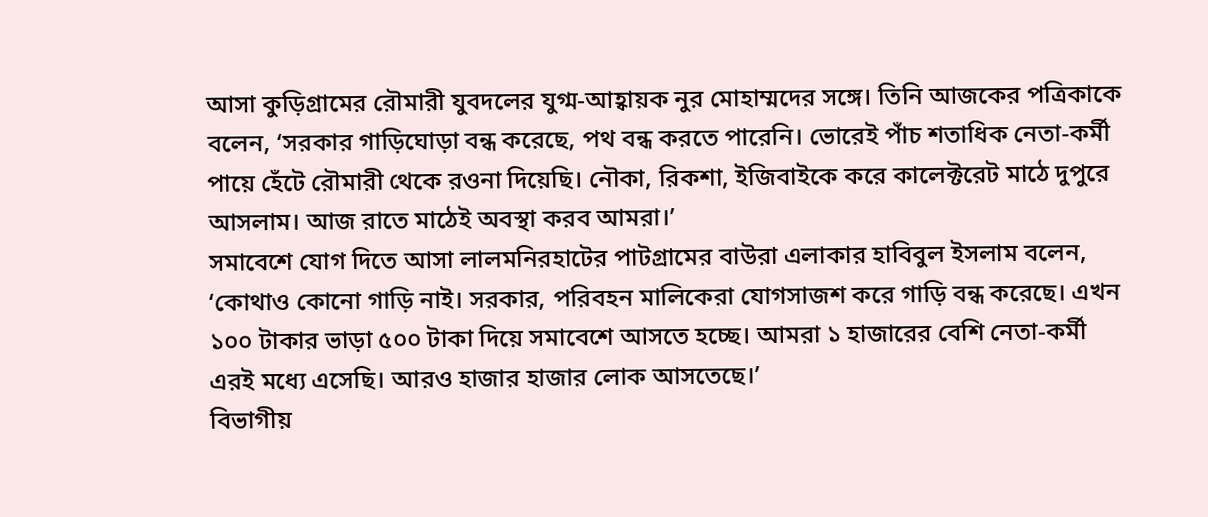আসা কুড়িগ্রামের রৌমারী যুবদলের যুগ্ম-আহ্বায়ক নুর মোহাম্মদের সঙ্গে। তিনি আজকের পত্রিকাকে বলেন, ‘সরকার গাড়িঘোড়া বন্ধ করেছে, পথ বন্ধ করতে পারেনি। ভোরেই পাঁচ শতাধিক নেতা-কর্মী পায়ে হেঁটে রৌমারী থেকে রওনা দিয়েছি। নৌকা, রিকশা, ইজিবাইকে করে কালেক্টরেট মাঠে দুপুরে আসলাম। আজ রাতে মাঠেই অবস্থা করব আমরা।’
সমাবেশে যোগ দিতে আসা লালমনিরহাটের পাটগ্রামের বাউরা এলাকার হাবিবুল ইসলাম বলেন, ‘কোথাও কোনো গাড়ি নাই। সরকার, পরিবহন মালিকেরা যোগসাজশ করে গাড়ি বন্ধ করেছে। এখন ১০০ টাকার ভাড়া ৫০০ টাকা দিয়ে সমাবেশে আসতে হচ্ছে। আমরা ১ হাজারের বেশি নেতা-কর্মী এরই মধ্যে এসেছি। আরও হাজার হাজার লোক আসতেছে।’
বিভাগীয়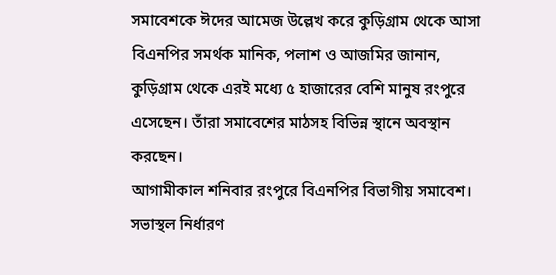সমাবেশকে ঈদের আমেজ উল্লেখ করে কুড়িগ্রাম থেকে আসা বিএনপির সমর্থক মানিক, পলাশ ও আজমির জানান, কুড়িগ্রাম থেকে এরই মধ্যে ৫ হাজারের বেশি মানুষ রংপুরে এসেছেন। তাঁরা সমাবেশের মাঠসহ বিভিন্ন স্থানে অবস্থান করছেন।
আগামীকাল শনিবার রংপুরে বিএনপির বিভাগীয় সমাবেশ। সভাস্থল নির্ধারণ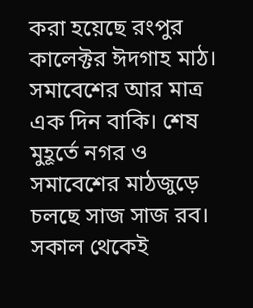করা হয়েছে রংপুর কালেক্টর ঈদগাহ মাঠ। সমাবেশের আর মাত্র এক দিন বাকি। শেষ মুহূর্তে নগর ও সমাবেশের মাঠজুড়ে চলছে সাজ সাজ রব। সকাল থেকেই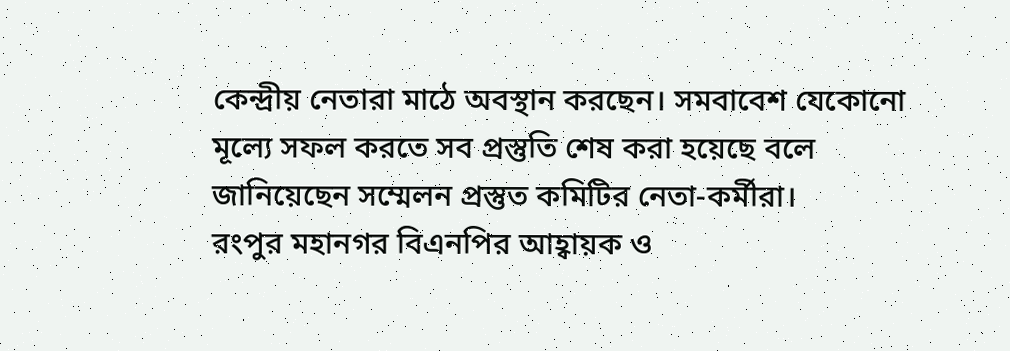কেন্দ্রীয় নেতারা মাঠে অবস্থান করছেন। সমবাবেশ যেকোনো মূল্যে সফল করতে সব প্রস্তুতি শেষ করা হয়েছে বলে জানিয়েছেন সম্মেলন প্রস্তুত কমিটির নেতা-কর্মীরা।
রংপুর মহানগর বিএনপির আহ্বায়ক ও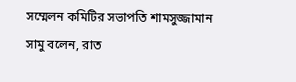সম্মেলন কমিটির সভাপতি শামসুজ্জামান সামু বলেন, রাত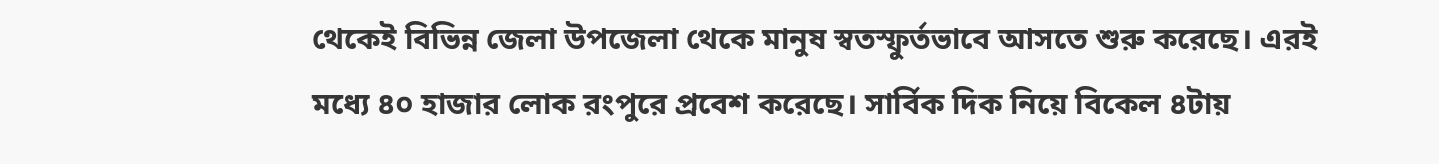থেকেই বিভিন্ন জেলা উপজেলা থেকে মানুষ স্বতস্ফুর্তভাবে আসতে শুরু করেছে। এরই মধ্যে ৪০ হাজার লোক রংপুরে প্রবেশ করেছে। সার্বিক দিক নিয়ে বিকেল ৪টায়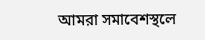আমরা সমাবেশস্থলে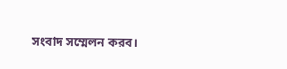সংবাদ সম্মেলন করব।